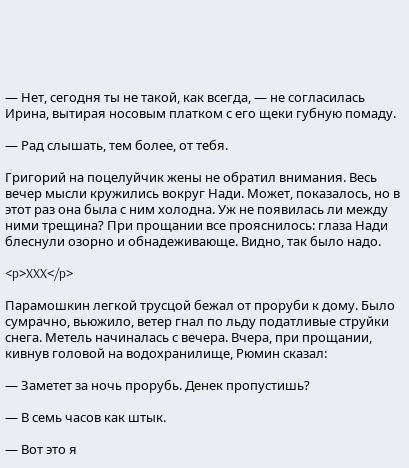— Нет, сегодня ты не такой, как всегда, — не согласилась Ирина, вытирая носовым платком с его щеки губную помаду.

— Рад слышать, тем более, от тебя.

Григорий на поцелуйчик жены не обратил внимания. Весь вечер мысли кружились вокруг Нади. Может, показалось, но в этот раз она была с ним холодна. Уж не появилась ли между ними трещина? При прощании все прояснилось: глаза Нади блеснули озорно и обнадеживающе. Видно, так было надо.

<p>XXX</p>

Парамошкин легкой трусцой бежал от проруби к дому. Было сумрачно, вьюжило, ветер гнал по льду податливые струйки снега. Метель начиналась с вечера. Вчера, при прощании, кивнув головой на водохранилище, Рюмин сказал:

— Заметет за ночь прорубь. Денек пропустишь?

— В семь часов как штык.

— Вот это я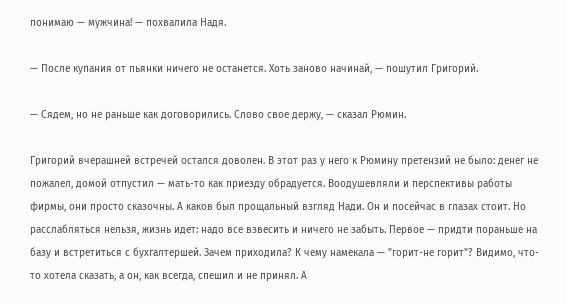понимаю — мужчина! — похвалила Надя.

— После купания от пьянки ничего не останется. Хоть заново начинай, — пошутил Григорий.

— Сядем, но не раньше как договорились. Слово свое держу, — сказал Рюмин.

Григорий вчерашней встречей остался доволен. В этот раз у него к Рюмину претензий не было: денег не пожалел, домой отпустил — мать-то как приезду обрадуется. Воодушевляли и перспективы работы фирмы, они просто сказочны. А каков был прощальный взгляд Нади. Он и посейчас в глазах стоит. Но расслабляться нельзя, жизнь идет: надо все взвесить и ничего не забыть. Первое — придти пораньше на базу и встретиться с бухгалтершей. Зачем приходила? К чему намекала — "горит-не горит"? Видимо, что-то хотела сказать, а он, как всегда, спешил и не принял. А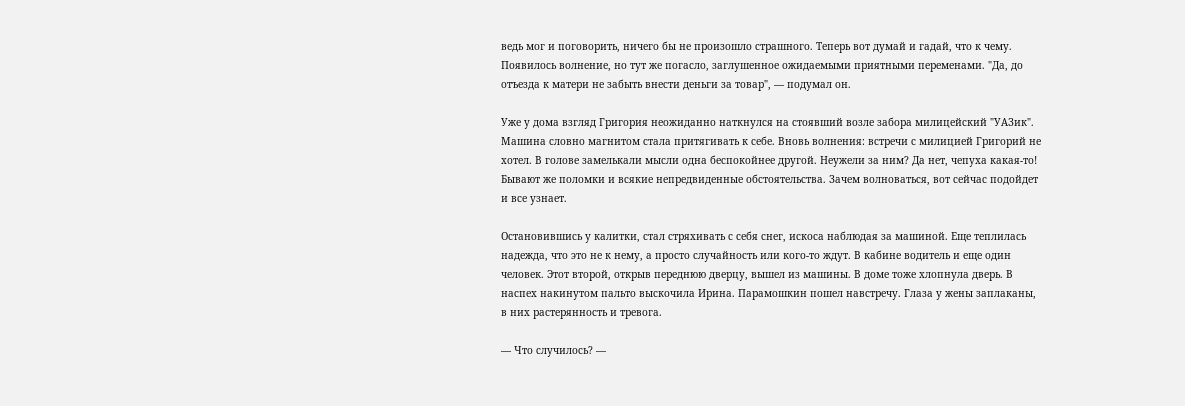ведь мог и поговорить, ничего бы не произошло страшного. Теперь вот думай и гадай, что к чему. Появилось волнение, но тут же погасло, заглушенное ожидаемыми приятными переменами. "Да, до отъезда к матери не забыть внести деньги за товар", — подумал он.

Уже у дома взгляд Григория неожиданно наткнулся на стоявший возле забора милицейский "УАЗик". Машина словно магнитом стала притягивать к себе. Вновь волнения: встречи с милицией Григорий не хотел. В голове замелькали мысли одна беспокойнее другой. Неужели за ним? Да нет, чепуха какая-то! Бывают же поломки и всякие непредвиденные обстоятельства. Зачем волноваться, вот сейчас подойдет и все узнает.

Остановившись у калитки, стал стряхивать с себя снег, искоса наблюдая за машиной. Еще теплилась надежда, что это не к нему, а просто случайность или кого-то ждут. В кабине водитель и еще один человек. Этот второй, открыв переднюю дверцу, вышел из машины. В доме тоже хлопнула дверь. В наспех накинутом пальто выскочила Ирина. Парамошкин пошел навстречу. Глаза у жены заплаканы, в них растерянность и тревога.

— Что случилось? —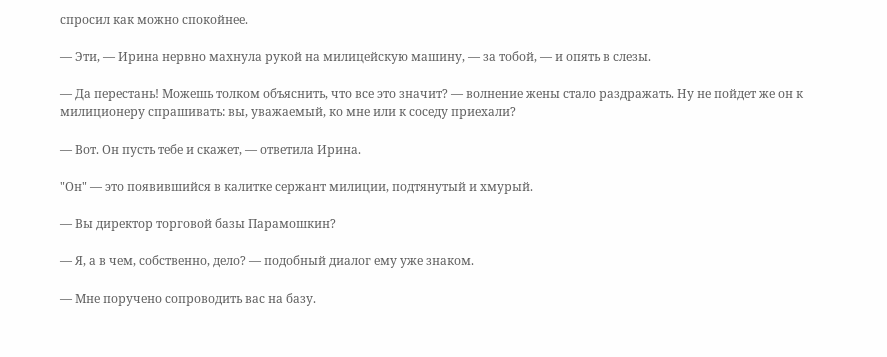спросил как можно спокойнее.

— Эти, — Ирина нервно махнула рукой на милицейскую машину, — за тобой, — и опять в слезы.

— Да перестань! Можешь толком объяснить, что все это значит? — волнение жены стало раздражать. Ну не пойдет же он к милиционеру спрашивать: вы, уважаемый, ко мне или к соседу приехали?

— Вот. Он пусть тебе и скажет, — ответила Ирина.

"Он" — это появившийся в калитке сержант милиции, подтянутый и хмурый.

— Вы директор торговой базы Парамошкин?

— Я, а в чем, собственно, дело? — подобный диалог ему уже знаком.

— Мне поручено сопроводить вас на базу.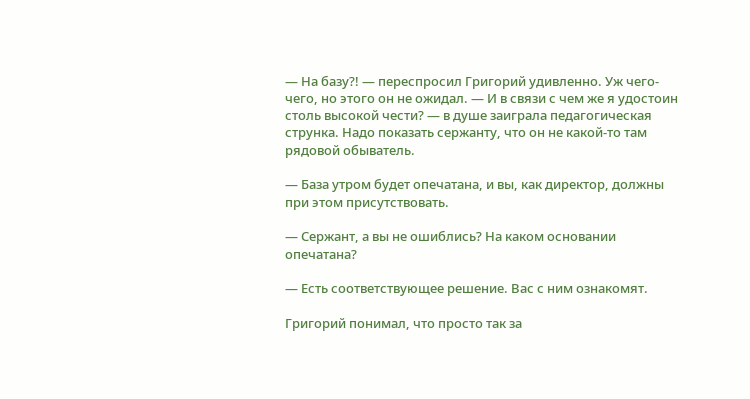— На базу?! — переспросил Григорий удивленно. Уж чего-чего, но этого он не ожидал. — И в связи с чем же я удостоин столь высокой чести? — в душе заиграла педагогическая струнка. Надо показать сержанту, что он не какой-то там рядовой обыватель.

— База утром будет опечатана, и вы, как директор, должны при этом присутствовать.

— Сержант, а вы не ошиблись? На каком основании опечатана?

— Есть соответствующее решение. Вас с ним ознакомят.

Григорий понимал, что просто так за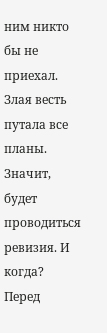ним никто бы не приехал. Злая весть путала все планы. Значит, будет проводиться ревизия. И когда? Перед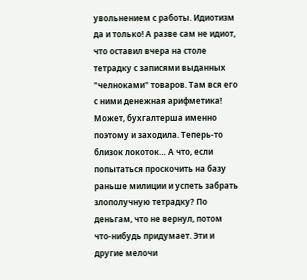увольнением с работы. Идиотизм да и только! А разве сам не идиот, что оставил вчера на столе тетрадку с записями выданных "челноками" товаров. Там вся его с ними денежная арифметика! Может, бухгалтерша именно поэтому и заходила. Теперь-то близок локоток… А что, если попытаться проскочить на базу раньше милиции и успеть забрать злополучную тетрадку? По деньгам, что не вернул, потом что-нибудь придумает. Эти и другие мелочи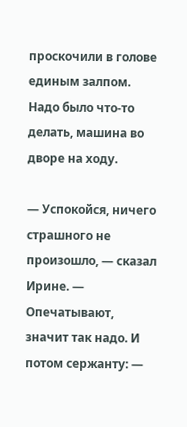проскочили в голове единым залпом. Надо было что-то делать, машина во дворе на ходу.

— Успокойся, ничего страшного не произошло, — сказал Ирине. — Опечатывают, значит так надо. И потом сержанту: —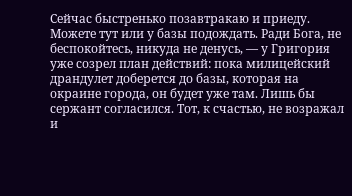Сейчас быстренько позавтракаю и приеду. Можете тут или у базы подождать. Ради Бога, не беспокойтесь, никуда не денусь, — у Григория уже созрел план действий: пока милицейский драндулет доберется до базы, которая на окраине города, он будет уже там. Лишь бы сержант согласился. Тот, к счастью, не возражал и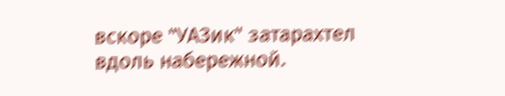вскоре "УАЗик" затарахтел вдоль набережной.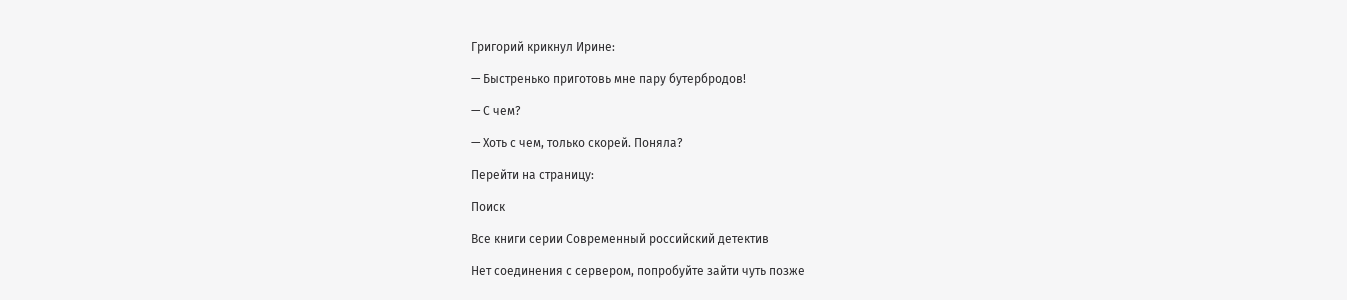Григорий крикнул Ирине:

— Быстренько приготовь мне пару бутербродов!

— С чем?

— Хоть с чем, только скорей. Поняла?

Перейти на страницу:

Поиск

Все книги серии Современный российский детектив

Нет соединения с сервером, попробуйте зайти чуть позже